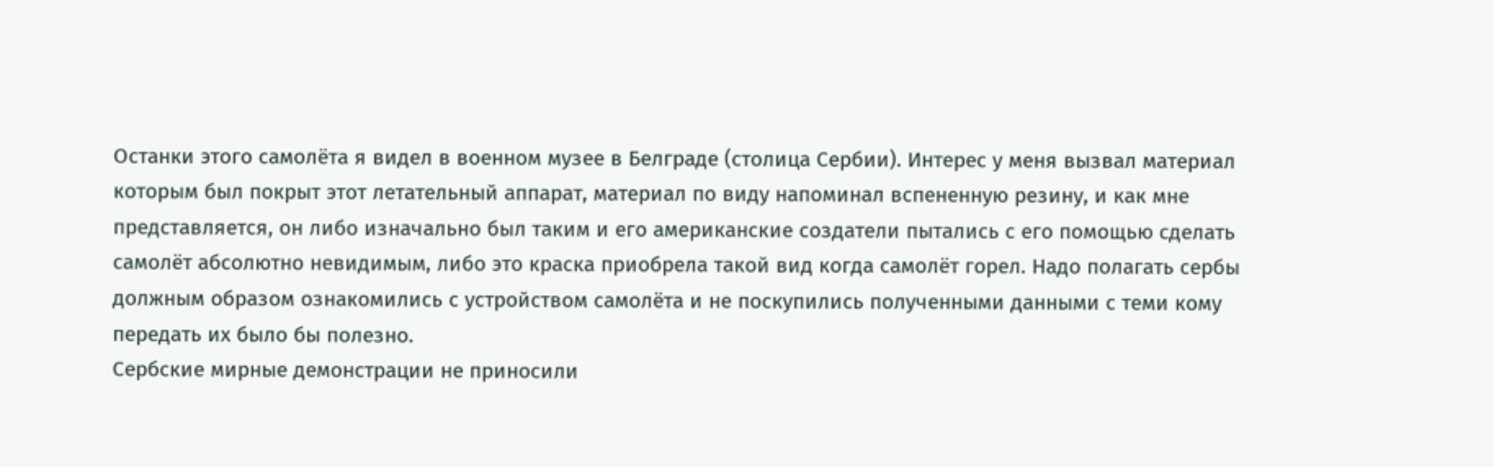Останки этого самолёта я видел в военном музее в Белграде (столица Сербии). Интерес у меня вызвал материал которым был покрыт этот летательный аппарат, материал по виду напоминал вспененную резину, и как мне представляется, он либо изначально был таким и его американские создатели пытались с его помощью сделать самолёт абсолютно невидимым, либо это краска приобрела такой вид когда самолёт горел. Надо полагать сербы должным образом ознакомились с устройством самолёта и не поскупились полученными данными с теми кому передать их было бы полезно.
Сербские мирные демонстрации не приносили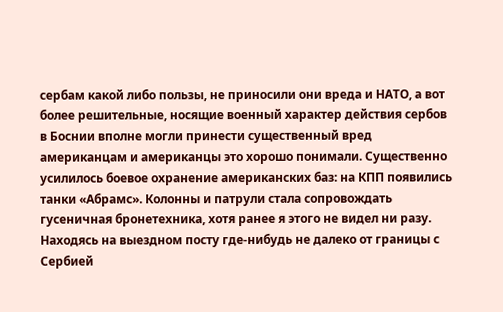сербам какой либо пользы, не приносили они вреда и НАТО, а вот более решительные, носящие военный характер действия сербов в Боснии вполне могли принести существенный вред американцам и американцы это хорошо понимали. Существенно усилилось боевое охранение американских баз: на КПП появились танки «Абрамс». Колонны и патрули стала сопровождать гусеничная бронетехника, хотя ранее я этого не видел ни разу.
Находясь на выездном посту где-нибудь не далеко от границы с Сербией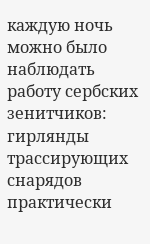каждую ночь можно было наблюдать работу сербских зенитчиков: гирлянды трассирующих снарядов практически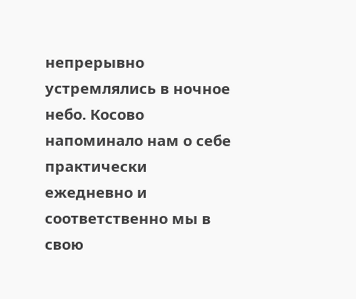непрерывно устремлялись в ночное небо. Косово напоминало нам о себе практически ежедневно и соответственно мы в свою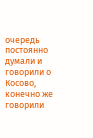очередь постоянно думали и говорили о Косово, конечно же говорили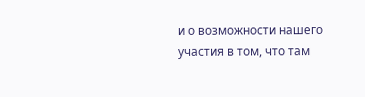и о возможности нашего участия в том, что там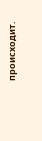происходит.